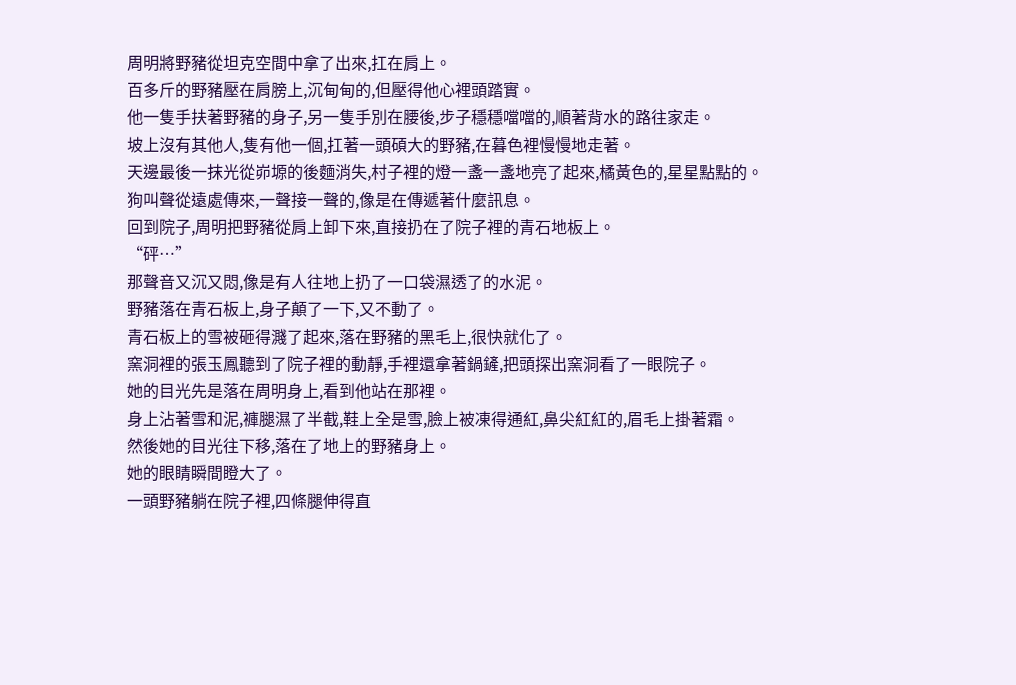周明將野豬從坦克空間中拿了出來,扛在肩上。
百多斤的野豬壓在肩膀上,沉甸甸的,但壓得他心裡頭踏實。
他一隻手扶著野豬的身子,另一隻手別在腰後,步子穩穩噹噹的,順著背水的路往家走。
坡上沒有其他人,隻有他一個,扛著一頭碩大的野豬,在暮色裡慢慢地走著。
天邊最後一抹光從峁塬的後麵消失,村子裡的燈一盞一盞地亮了起來,橘黃色的,星星點點的。
狗叫聲從遠處傳來,一聲接一聲的,像是在傳遞著什麼訊息。
回到院子,周明把野豬從肩上卸下來,直接扔在了院子裡的青石地板上。
“砰…”
那聲音又沉又悶,像是有人往地上扔了一口袋濕透了的水泥。
野豬落在青石板上,身子顛了一下,又不動了。
青石板上的雪被砸得濺了起來,落在野豬的黑毛上,很快就化了。
窯洞裡的張玉鳳聽到了院子裡的動靜,手裡還拿著鍋鏟,把頭探出窯洞看了一眼院子。
她的目光先是落在周明身上,看到他站在那裡。
身上沾著雪和泥,褲腿濕了半截,鞋上全是雪,臉上被凍得通紅,鼻尖紅紅的,眉毛上掛著霜。
然後她的目光往下移,落在了地上的野豬身上。
她的眼睛瞬間瞪大了。
一頭野豬躺在院子裡,四條腿伸得直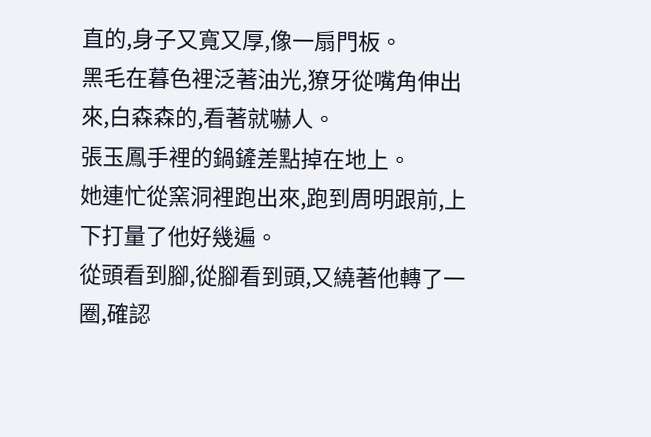直的,身子又寬又厚,像一扇門板。
黑毛在暮色裡泛著油光,獠牙從嘴角伸出來,白森森的,看著就嚇人。
張玉鳳手裡的鍋鏟差點掉在地上。
她連忙從窯洞裡跑出來,跑到周明跟前,上下打量了他好幾遍。
從頭看到腳,從腳看到頭,又繞著他轉了一圈,確認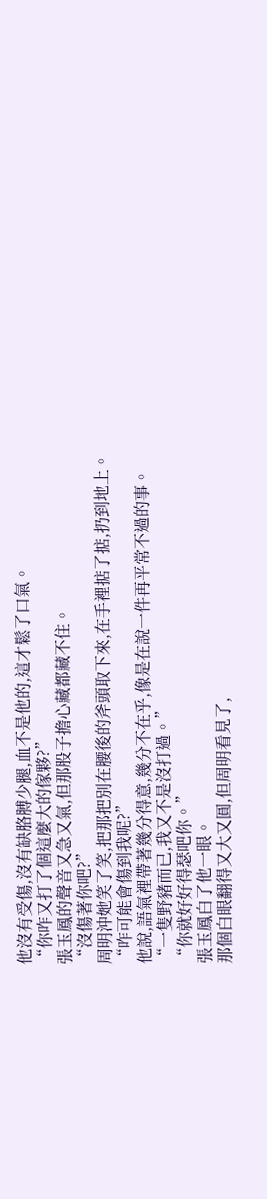他沒有受傷,沒有缺胳膊少腿,血不是他的,這才鬆了口氣。
“你咋又打了個這麼大的傢夥?”
張玉鳳的聲音又急又氣,但那股子擔心藏都藏不住。
“沒傷著你吧?”
周明沖她笑了笑,把那把別在腰後的斧頭取下來,在手裡掂了掂,扔到地上。
“咋可能會傷到我呢?”
他說,語氣裡帶著幾分得意,幾分不在乎,像是在說一件再平常不過的事。
“一隻野豬而已,我又不是沒打過。”
“你就好好得瑟吧你。”
張玉鳳白了他一眼。
那個白眼翻得又大又圓,但周明看見了,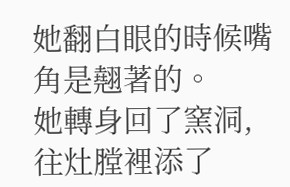她翻白眼的時候嘴角是翹著的。
她轉身回了窯洞,往灶膛裡添了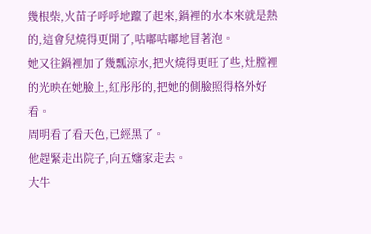幾根柴,火苗子呼呼地躥了起來,鍋裡的水本來就是熱的,這會兒燒得更開了,咕嘟咕嘟地冒著泡。
她又往鍋裡加了幾瓢涼水,把火燒得更旺了些,灶膛裡的光映在她臉上,紅彤彤的,把她的側臉照得格外好看。
周明看了看天色,已經黑了。
他趕緊走出院子,向五嬸家走去。
大牛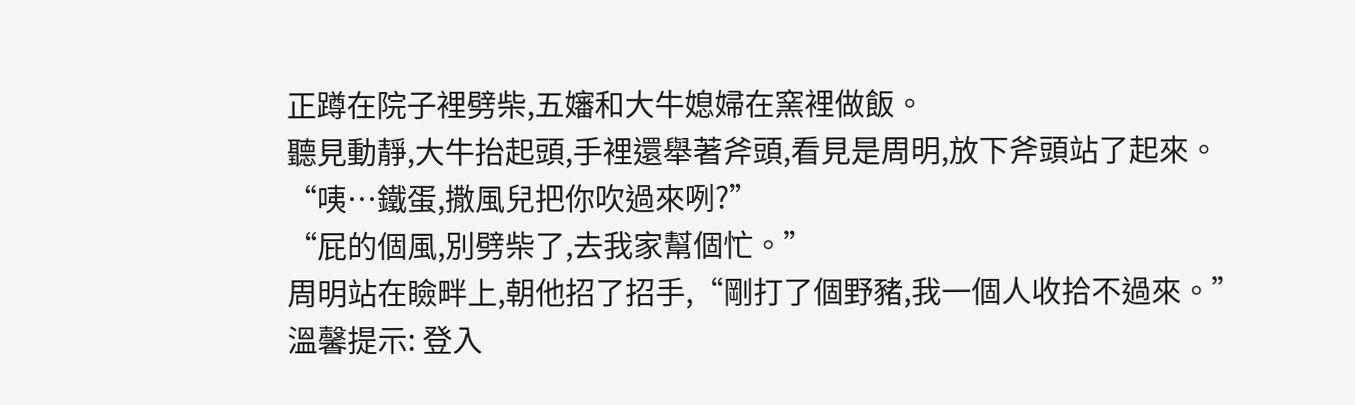正蹲在院子裡劈柴,五嬸和大牛媳婦在窯裡做飯。
聽見動靜,大牛抬起頭,手裡還舉著斧頭,看見是周明,放下斧頭站了起來。
“咦…鐵蛋,撒風兒把你吹過來咧?”
“屁的個風,別劈柴了,去我家幫個忙。”
周明站在瞼畔上,朝他招了招手,“剛打了個野豬,我一個人收拾不過來。”
溫馨提示: 登入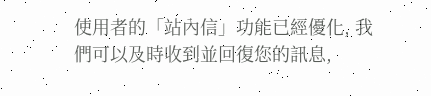使用者的「站內信」功能已經優化, 我們可以及時收到並回復您的訊息,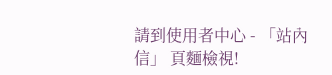請到使用者中心 - 「站內信」 頁麵檢視!